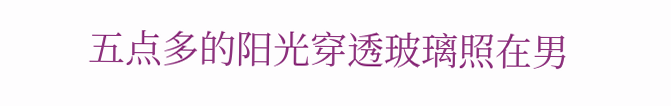五点多的阳光穿透玻璃照在男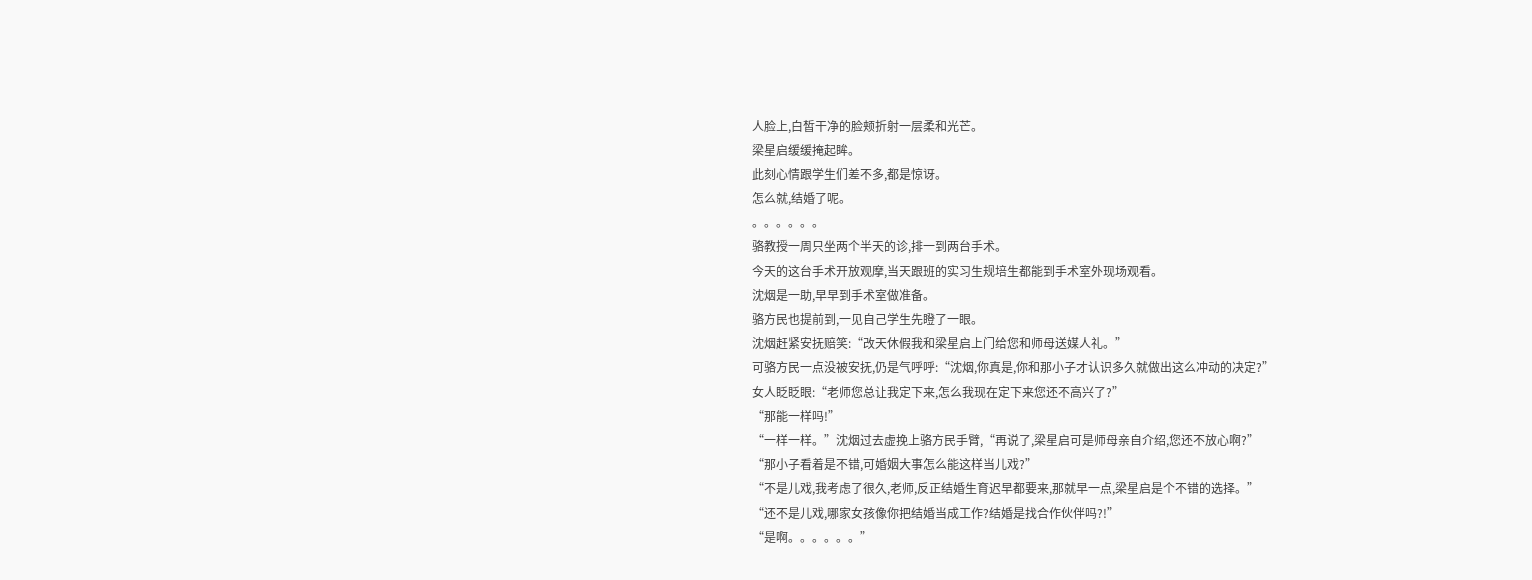人脸上,白皙干净的脸颊折射一层柔和光芒。
梁星启缓缓掩起眸。
此刻心情跟学生们差不多,都是惊讶。
怎么就,结婚了呢。
。。。。。。
骆教授一周只坐两个半天的诊,排一到两台手术。
今天的这台手术开放观摩,当天跟班的实习生规培生都能到手术室外现场观看。
沈烟是一助,早早到手术室做准备。
骆方民也提前到,一见自己学生先瞪了一眼。
沈烟赶紧安抚赔笑:“改天休假我和梁星启上门给您和师母送媒人礼。”
可骆方民一点没被安抚,仍是气呼呼:“沈烟,你真是,你和那小子才认识多久就做出这么冲动的决定?”
女人眨眨眼:“老师您总让我定下来,怎么我现在定下来您还不高兴了?”
“那能一样吗!”
“一样一样。”沈烟过去虚挽上骆方民手臂,“再说了,梁星启可是师母亲自介绍,您还不放心啊?”
“那小子看着是不错,可婚姻大事怎么能这样当儿戏?”
“不是儿戏,我考虑了很久,老师,反正结婚生育迟早都要来,那就早一点,梁星启是个不错的选择。”
“还不是儿戏,哪家女孩像你把结婚当成工作?结婚是找合作伙伴吗?!”
“是啊。。。。。。”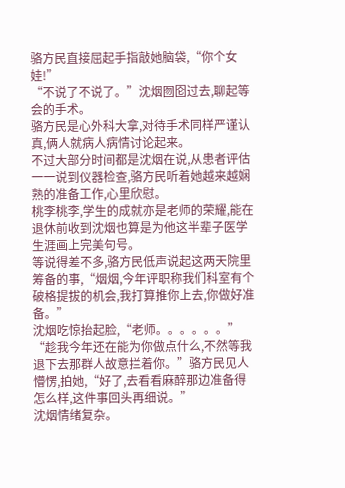骆方民直接屈起手指敲她脑袋,“你个女娃!”
“不说了不说了。”沈烟囫囵过去,聊起等会的手术。
骆方民是心外科大拿,对待手术同样严谨认真,俩人就病人病情讨论起来。
不过大部分时间都是沈烟在说,从患者评估一一说到仪器检查,骆方民听着她越来越娴熟的准备工作,心里欣慰。
桃李桃李,学生的成就亦是老师的荣耀,能在退休前收到沈烟也算是为他这半辈子医学生涯画上完美句号。
等说得差不多,骆方民低声说起这两天院里筹备的事,“烟烟,今年评职称我们科室有个破格提拔的机会,我打算推你上去,你做好准备。”
沈烟吃惊抬起脸,“老师。。。。。。”
“趁我今年还在能为你做点什么,不然等我退下去那群人故意拦着你。”骆方民见人懵愣,拍她,“好了,去看看麻醉那边准备得怎么样,这件事回头再细说。”
沈烟情绪复杂。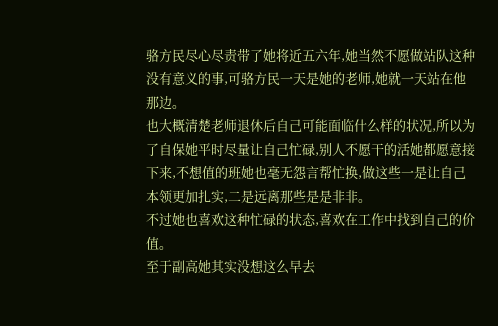骆方民尽心尽责带了她将近五六年,她当然不愿做站队这种没有意义的事,可骆方民一天是她的老师,她就一天站在他那边。
也大概清楚老师退休后自己可能面临什么样的状况,所以为了自保她平时尽量让自己忙碌,别人不愿干的活她都愿意接下来,不想值的班她也毫无怨言帮忙换,做这些一是让自己本领更加扎实,二是远离那些是是非非。
不过她也喜欢这种忙碌的状态,喜欢在工作中找到自己的价值。
至于副高她其实没想这么早去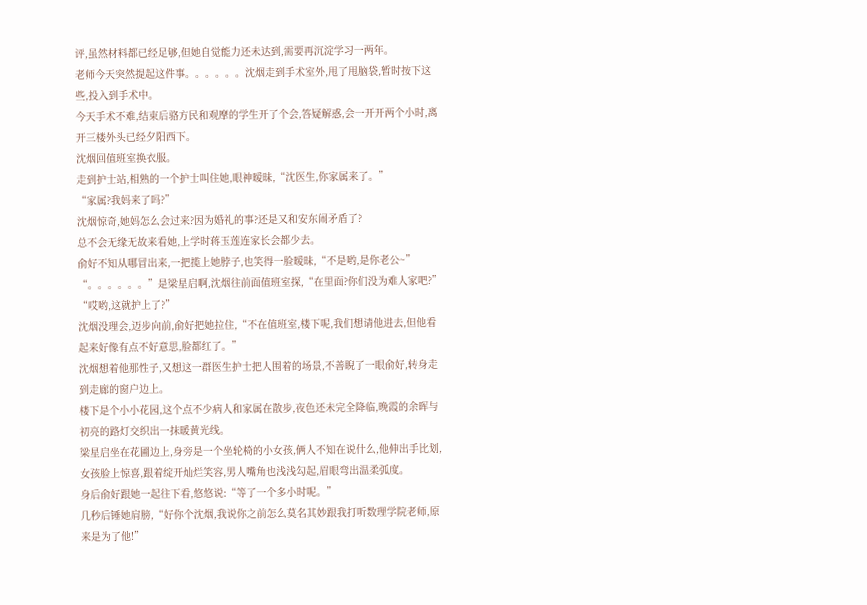评,虽然材料都已经足够,但她自觉能力还未达到,需要再沉淀学习一两年。
老师今天突然提起这件事。。。。。。沈烟走到手术室外,甩了甩脑袋,暂时按下这些,投入到手术中。
今天手术不难,结束后骆方民和观摩的学生开了个会,答疑解惑,会一开开两个小时,离开三楼外头已经夕阳西下。
沈烟回值班室换衣服。
走到护士站,相熟的一个护士叫住她,眼神暧昧,“沈医生,你家属来了。”
“家属?我妈来了吗?”
沈烟惊奇,她妈怎么会过来?因为婚礼的事?还是又和安东闹矛盾了?
总不会无缘无故来看她,上学时蒋玉莲连家长会都少去。
俞好不知从哪冒出来,一把揽上她脖子,也笑得一脸暧昧,“不是哟,是你老公~”
“。。。。。。”是梁星启啊,沈烟往前面值班室探,“在里面?你们没为难人家吧?”
“哎哟,这就护上了?”
沈烟没理会,迈步向前,俞好把她拉住,“不在值班室,楼下呢,我们想请他进去,但他看起来好像有点不好意思,脸都红了。”
沈烟想着他那性子,又想这一群医生护士把人围着的场景,不善睨了一眼俞好,转身走到走廊的窗户边上。
楼下是个小小花园,这个点不少病人和家属在散步,夜色还未完全降临,晚霞的余晖与初亮的路灯交织出一抹暖黄光线。
梁星启坐在花圃边上,身旁是一个坐轮椅的小女孩,俩人不知在说什么,他伸出手比划,女孩脸上惊喜,跟着绽开灿烂笑容,男人嘴角也浅浅勾起,眉眼弯出温柔弧度。
身后俞好跟她一起往下看,悠悠说:“等了一个多小时呢。”
几秒后锤她肩膀,“好你个沈烟,我说你之前怎么莫名其妙跟我打听数理学院老师,原来是为了他!”